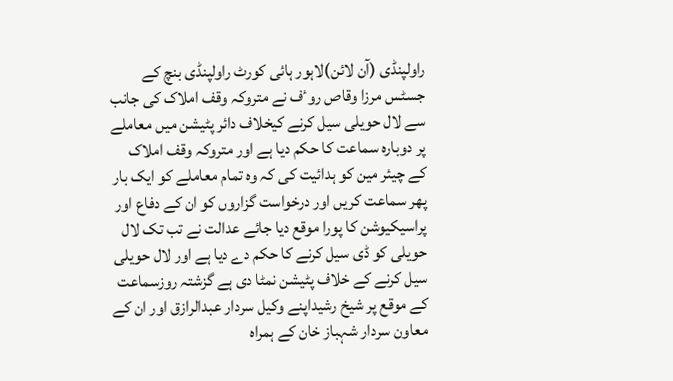راولپنڈی (آن لائن)لاہور ہائی کورٹ راولپنڈی بنچ کے جسٹس مرزا وقاص روٴف نے متروکہ وقف املاک کی جانب سے لال حویلی سیل کرنے کیخلاف دائر پٹیشن میں معاملے پر دوبارہ سماعت کا حکم دیا ہے اور متروکہ وقف املاک کے چیئر مین کو ہدائیت کی کہ وہ تمام معاملے کو ایک بار پھر سماعت کریں اور درخواست گزاروں کو ان کے دفاع اور پراسیکیوشن کا پورا موقع دیا جائے عدالت نے تب تک لال حویلی کو ڈی سیل کرنے کا حکم دے دیا ہے اور لال حویلی سیل کرنے کے خلاف پٹیشن نمٹا دی ہے گزشتہ روزسماعت کے موقع پر شیخ رشیداپنے وکیل سردار عبدالرازق اور ان کے معاون سردار شہباز خان کے ہمراہ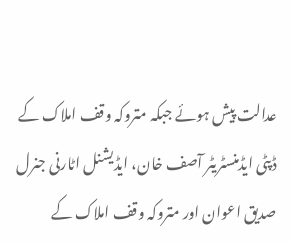عدالت پیش ہوئے جبکہ متروکہ وقف املاک کے ڈپٹی ایڈمنسٹریٹر آصف خان، ایڈیشنل اٹارنی جنرل صدیق اعوان اور متروکہ وقف املاک کے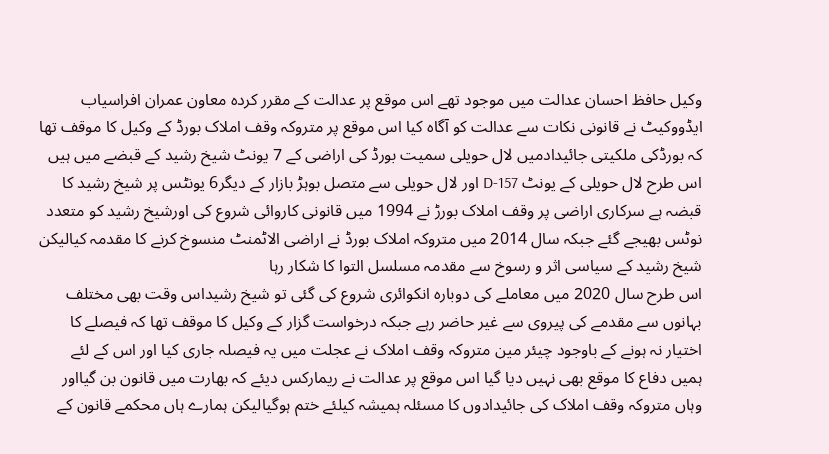وکیل حافظ احسان عدالت میں موجود تھے اس موقع پر عدالت کے مقرر کردہ معاون عمران افراسیاب ایڈووکیٹ نے قانونی نکات سے عدالت کو آگاہ کیا اس موقع پر متروکہ وقف املاک بورڈ کے وکیل کا موقف تھا کہ بورڈکی ملکیتی جائیدادمیں لال حویلی سمیت بورڈ کی اراضی کے 7 یونٹ شیخ رشید کے قبضے میں ہیں اس طرح لال حویلی کے یونٹ D-157 اور لال حویلی سے متصل بوہڑ بازار کے دیگر6 یونٹس پر شیخ رشید کا قبضہ ہے سرکاری اراضی پر وقف املاک بورڑ نے 1994 میں قانونی کاروائی شروع کی اورشیخ رشید کو متعدد نوٹس بھیجے گئے جبکہ سال 2014 میں متروکہ املاک بورڈ نے اراضی الاٹمنٹ منسوخ کرنے کا مقدمہ کیالیکن شیخ رشید کے سیاسی اثر و رسوخ سے مقدمہ مسلسل التوا کا شکار رہا
اس طرح سال 2020 میں معاملے کی دوبارہ انکوائری شروع کی گئی تو شیخ رشیداس وقت بھی مختلف بہانوں سے مقدمے کی پیروی سے غیر حاضر رہے جبکہ درخواست گزار کے وکیل کا موقف تھا کہ فیصلے کا اختیار نہ ہونے کے باوجود چیئر مین متروکہ وقف املاک نے عجلت میں یہ فیصلہ جاری کیا اور اس کے لئے ہمیں دفاع کا موقع بھی نہیں دیا گیا اس موقع پر عدالت نے ریمارکس دیئے کہ بھارت میں قانون بن گیااور وہاں متروکہ وقف املاک کی جائیدادوں کا مسئلہ ہمیشہ کیلئے ختم ہوگیالیکن ہمارے ہاں محکمے قانون کے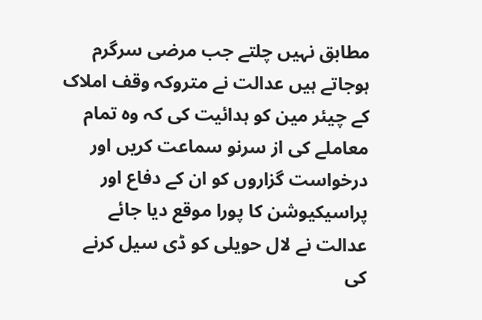مطابق نہیں چلتے جب مرضی سرگرم ہوجاتے ہیں عدالت نے متروکہ وقف املاک کے چیئر مین کو ہدائیت کی کہ وہ تمام معاملے کی از سرنو سماعت کریں اور درخواست گزاروں کو ان کے دفاع اور پراسیکیوشن کا پورا موقع دیا جائے عدالت نے لال حویلی کو ڈی سیل کرنے کی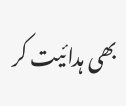بھی ہدائیت کر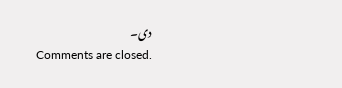دی۔
Comments are closed.